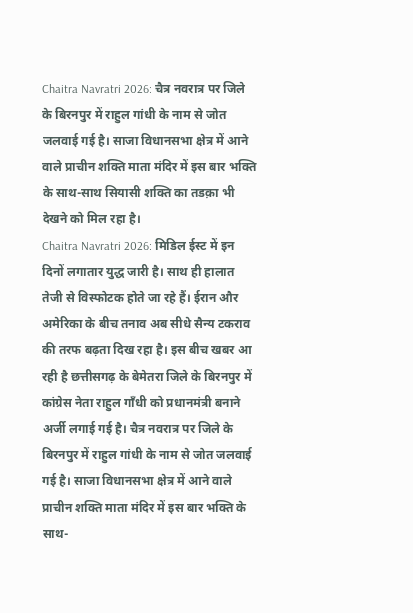Chaitra Navratri 2026: चैत्र नवरात्र पर जिले के बिरनपुर में राहुल गांधी के नाम से जोत जलवाई गई है। साजा विधानसभा क्षेत्र में आने वाले प्राचीन शक्ति माता मंदिर में इस बार भक्ति के साथ-साथ सियासी शक्ति का तडक़ा भी देखने को मिल रहा है।
Chaitra Navratri 2026: मिडिल ईस्ट में इन दिनों लगातार युद्ध जारी है। साथ ही हालात तेजी से विस्फोटक होते जा रहे हैं। ईरान और अमेरिका के बीच तनाव अब सीधे सैन्य टकराव की तरफ बढ़ता दिख रहा है। इस बीच खबर आ रही है छत्तीसगढ़ के बेमेतरा जिले के बिरनपुर में कांग्रेस नेता राहुल गाँधी को प्रधानमंत्री बनाने अर्जी लगाई गई है। चैत्र नवरात्र पर जिले के बिरनपुर में राहुल गांधी के नाम से जोत जलवाई गई है। साजा विधानसभा क्षेत्र में आने वाले प्राचीन शक्ति माता मंदिर में इस बार भक्ति के साथ-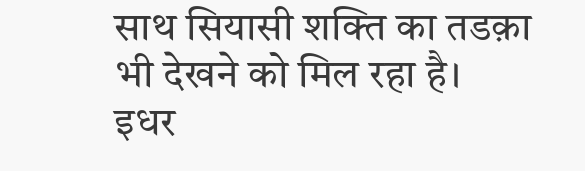साथ सियासी शक्ति का तडक़ा भी देखने को मिल रहा है।
इधर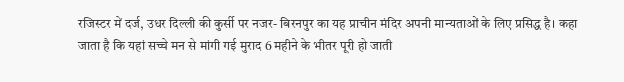रजिस्टर में दर्ज, उधर दिल्ली की कुर्सी पर नजर- बिरनपुर का यह प्राचीन मंदिर अपनी मान्यताओं के लिए प्रसिद्ध है। कहा जाता है कि यहां सच्चे मन से मांगी गई मुराद 6 महीने के भीतर पूरी हो जाती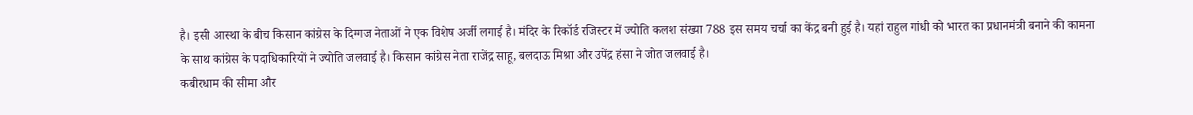है। इसी आस्था के बीच किसान कांग्रेस के दिग्गज नेताओं ने एक विशेष अर्जी लगाई है। मंदिर के रिकॉर्ड रजिस्टर में ज्योति कलश संख्या 788 इस समय चर्चा का केंद्र बनी हुई है। यहां राहुल गांधी को भारत का प्रधानमंत्री बनाने की कामना के साथ कांग्रेस के पदाधिकारियों ने ज्योति जलवाई है। किसान कांग्रेस नेता राजेंद्र साहू, बलदाऊ मिश्रा और उपेंद्र हंसा ने जोत जलवाई है।
कबीरधाम की सीमा और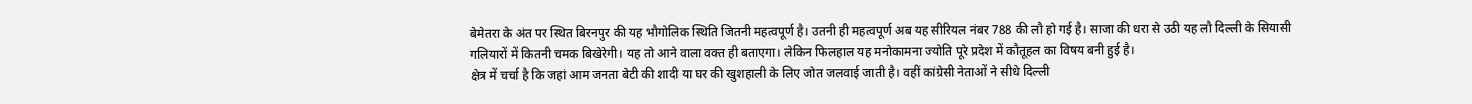बेमेतरा के अंत पर स्थित बिरनपुर की यह भौगोलिक स्थिति जितनी महत्वपूर्ण है। उतनी ही महत्वपूर्ण अब यह सीरियल नंबर 788 की लौ हो गई है। साजा की धरा से उठी यह लौ दिल्ली के सियासी गलियारों में कितनी चमक बिखेरेगी। यह तो आने वाला वक्त ही बताएगा। लेकिन फिलहाल यह मनोकामना ज्योति पूरे प्रदेश में कौतूहल का विषय बनी हुई है।
क्षेत्र में चर्चा है कि जहां आम जनता बेटी की शादी या घर की खुशहाली के लिए जोत जलवाई जाती है। वहीं कांग्रेसी नेताओं ने सीधे दिल्ली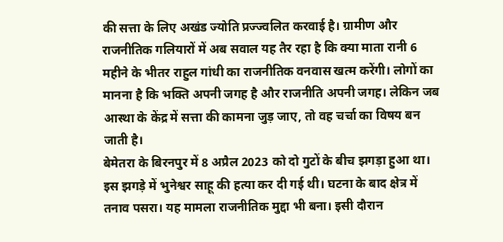की सत्ता के लिए अखंड ज्योति प्रज्ज्वलित करवाई है। ग्रामीण और राजनीतिक गलियारों में अब सवाल यह तैर रहा है कि क्या माता रानी 6 महीने के भीतर राहुल गांधी का राजनीतिक वनवास खत्म करेंगी। लोगों का मानना है कि भक्ति अपनी जगह है और राजनीति अपनी जगह। लेकिन जब आस्था के केंद्र में सत्ता की कामना जुड़ जाए, तो वह चर्चा का विषय बन जाती है।
बेमेतरा के बिरनपुर में 8 अप्रैल 2023 को दो गुटों के बीच झगड़ा हुआ था। इस झगड़े में भुनेश्वर साहू की हत्या कर दी गई थी। घटना के बाद क्षेत्र में तनाव पसरा। यह मामला राजनीतिक मुद्दा भी बना। इसी दौरान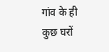गांव के ही कुछ घरों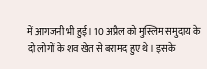में आगजनी भी हुई। 10 अप्रैल को मुस्लिम समुदाय के दो लोगों के शव खेत से बरामद हुए थे। इसके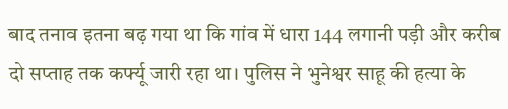बाद तनाव इतना बढ़ गया था कि गांव में धारा 144 लगानी पड़ी और करीब दो सप्ताह तक कर्फ्यू जारी रहा था। पुलिस ने भुनेश्वर साहू की हत्या के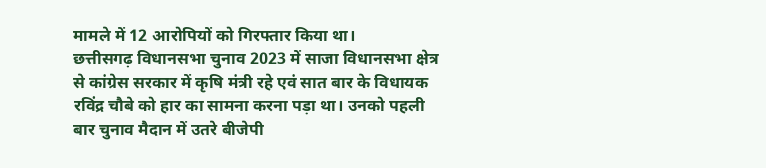मामले में 12 आरोपियों को गिरफ्तार किया था।
छत्तीसगढ़ विधानसभा चुनाव 2023 में साजा विधानसभा क्षेत्र से कांग्रेस सरकार में कृषि मंत्री रहे एवं सात बार के विधायक रविंद्र चौबे को हार का सामना करना पड़ा था। उनको पहली बार चुनाव मैदान में उतरे बीजेपी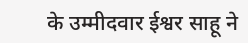के उम्मीदवार ईश्वर साहू ने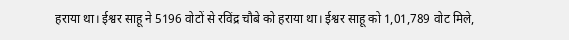हराया था। ईश्वर साहू ने 5196 वोटों से रविंद्र चौबे को हराया था। ईश्वर साहू को 1,01,789 वोट मिले,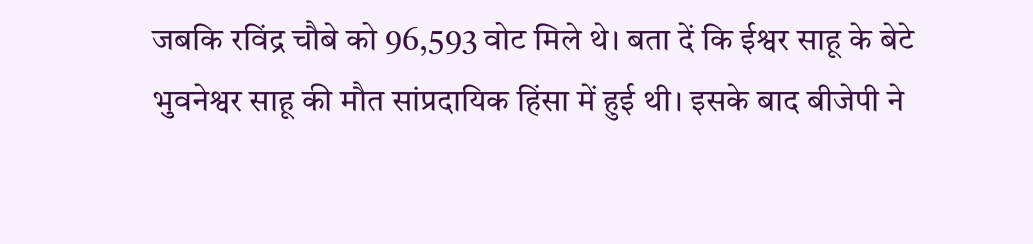जबकि रविंद्र चौबे को 96,593 वोट मिले थे। बता दें कि ईश्वर साहू के बेटे भुवनेश्वर साहू की मौत सांप्रदायिक हिंसा में हुई थी। इसके बाद बीजेपी ने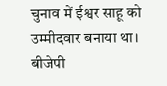चुनाव में ईश्वर साहू को उम्मीदवार बनाया था। बीजेपी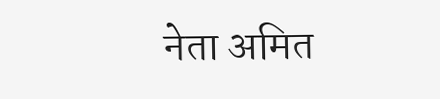नेता अमित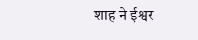शाह ने ईश्वर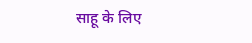साहू के लिए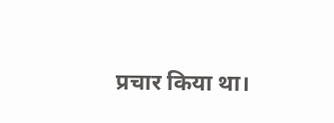प्रचार किया था।